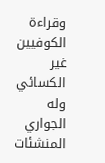وقراءة الكوفيين غير الكسائي وله الجواري المنشئات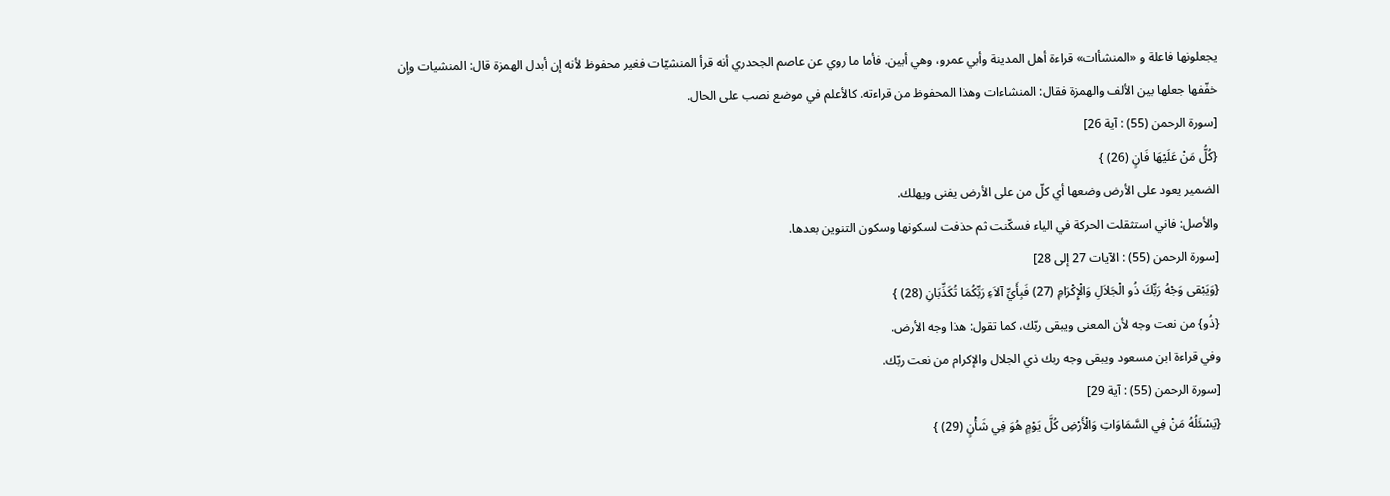يجعلونها فاعلة و «المنشأات» قراءة أهل المدينة وأبي عمرو، وهي أبين. فأما ما روي عن عاصم الجحدري أنه قرأ المنشيّات فغير محفوظ لأنه إن أبدل الهمزة قال: المنشيات وإن خفّفها جعلها بين الألف والهمزة فقال: المنشاءات وهذا المحفوظ من قراءته. كالأعلم في موضع نصب على الحال.
[سورة الرحمن (55) : آية 26]
{كُلُّ مَنْ عَلَيْهَا فَانٍ (26) }
الضمير يعود على الأرض وضعها أي كلّ من على الأرض يفنى ويهلك.
والأصل: فاني استثقلت الحركة في الياء فسكّنت ثم حذفت لسكونها وسكون التنوين بعدها.
[سورة الرحمن (55) : الآيات 27 إلى 28]
{وَيَبْقى وَجْهُ رَبِّكَ ذُو الْجَلاَلِ وَالْإِكْرَامِ (27) فَبِأَيِّ آلاَءِ رَبِّكُمَا تُكَذِّبَانِ (28) }
{ذُو} من نعت وجه لأن المعنى ويبقى ربّك، كما تقول: هذا وجه الأرض.
وفي قراءة ابن مسعود ويبقى وجه ربك ذي الجلال والإكرام من نعت ربّك.
[سورة الرحمن (55) : آية 29]
{يَسْئَلُهُ مَنْ فِي السَّمَاوَاتِ وَالْأَرْضِ كُلَّ يَوْمٍ هُوَ فِي شَأْنٍ (29) }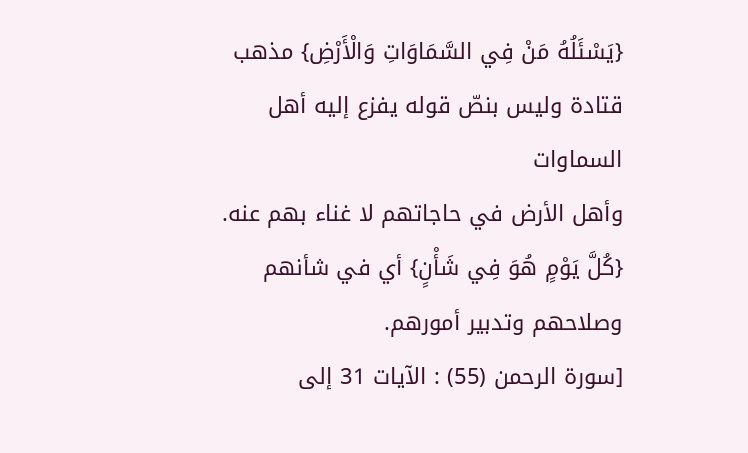{يَسْئَلُهُ مَنْ فِي السَّمَاوَاتِ وَالْأَرْضِ} مذهب قتادة وليس بنصّ قوله يفزع إليه أهل السماوات
وأهل الأرض في حاجاتهم لا غناء بهم عنه. {كُلَّ يَوْمٍ هُوَ فِي شَأْنٍ} أي في شأنهم وصلاحهم وتدبير أمورهم.
[سورة الرحمن (55) : الآيات 31 إلى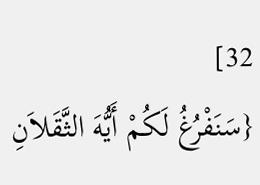32]
{سَنَفْرُغُ لَكُمْ أَيُّهَ الثَّقَلاَنِ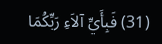(31) فَبِأَيِّ آلاَءِ رَبِّكُمَا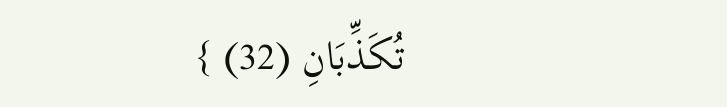تُكَذِّبَانِ (32) }